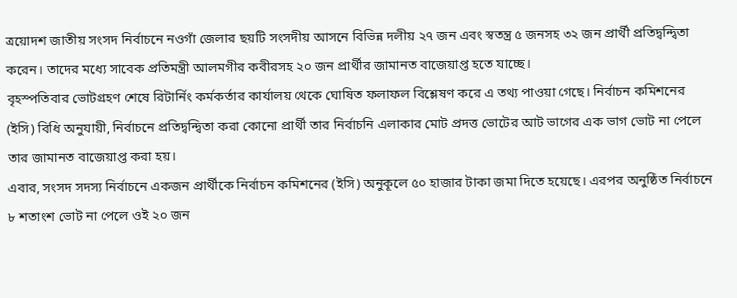ত্রয়োদশ জাতীয় সংসদ নির্বাচনে নওগাঁ জেলার ছয়টি সংসদীয় আসনে বিভিন্ন দলীয় ২৭ জন এবং স্বতন্ত্র ৫ জনসহ ৩২ জন প্রার্থী প্রতিদ্বন্দ্বিতা করেন। তাদের মধ্যে সাবেক প্রতিমন্ত্রী আলমগীর কবীরসহ ২০ জন প্রার্থীর জামানত বাজেয়াপ্ত হতে যাচ্ছে।
বৃহস্পতিবার ভোটগ্রহণ শেষে রিটার্নিং কর্মকর্তার কার্যালয় থেকে ঘোষিত ফলাফল বিশ্লেষণ করে এ তথ্য পাওয়া গেছে। নির্বাচন কমিশনের (ইসি) বিধি অনুযায়ী, নির্বাচনে প্রতিদ্বন্দ্বিতা করা কোনো প্রার্থী তার নির্বাচনি এলাকার মোট প্রদত্ত ভোটের আট ভাগের এক ভাগ ভোট না পেলে তার জামানত বাজেয়াপ্ত করা হয়।
এবার, সংসদ সদস্য নির্বাচনে একজন প্রার্থীকে নির্বাচন কমিশনের (ইসি) অনুকূলে ৫০ হাজার টাকা জমা দিতে হয়েছে। এরপর অনুষ্ঠিত নির্বাচনে ৮ শতাংশ ভোট না পেলে ওই ২০ জন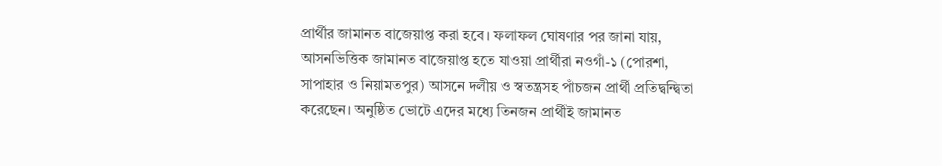প্রার্থীর জামানত বাজেয়াপ্ত করা হবে। ফলাফল ঘোষণার পর জানা যায়, আসনভিত্তিক জামানত বাজেয়াপ্ত হতে যাওয়া প্রার্থীরা নওগাঁ-১ (পোরশা, সাপাহার ও নিয়ামতপুর) আসনে দলীয় ও স্বতন্ত্রসহ পাঁচজন প্রার্থী প্রতিদ্বন্দ্বিতা করেছেন। অনুষ্ঠিত ভোটে এদের মধ্যে তিনজন প্রার্থীই জামানত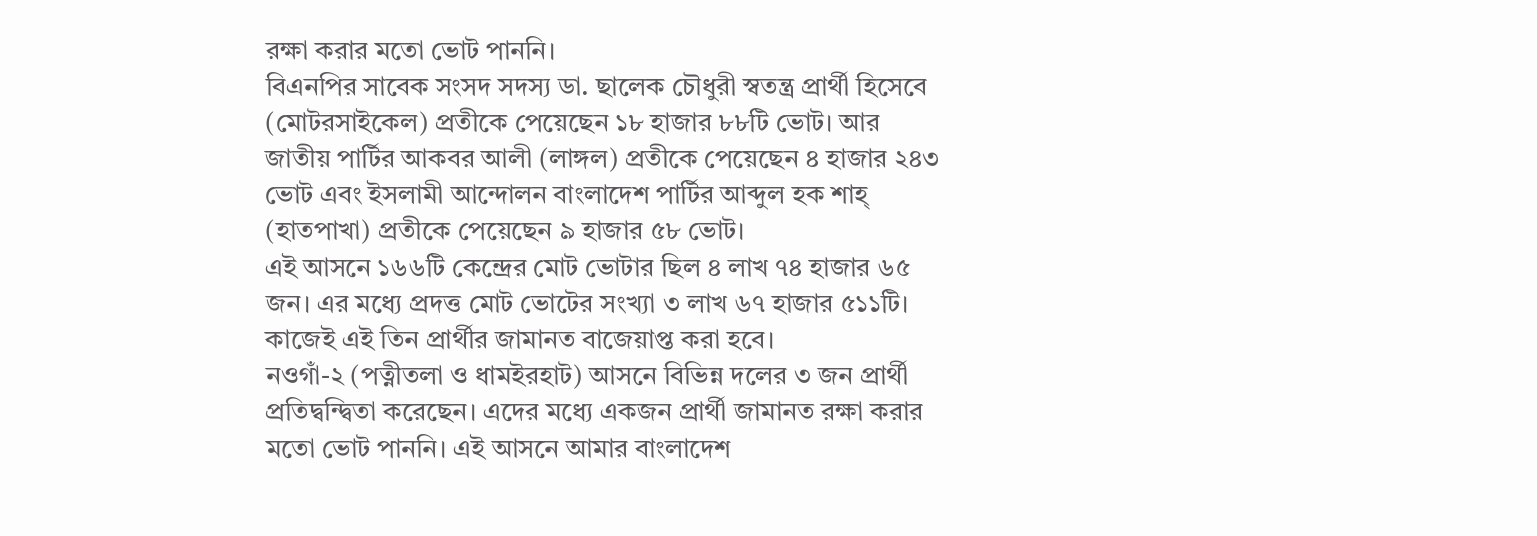রক্ষা করার মতো ভোট পাননি।
বিএনপির সাবেক সংসদ সদস্য ডা. ছালেক চৌধুরী স্বতন্ত্র প্রার্থী হিসেবে (মোটরসাইকেল) প্রতীকে পেয়েছেন ১৮ হাজার ৮৮টি ভোট। আর জাতীয় পার্টির আকবর আলী (লাঙ্গল) প্রতীকে পেয়েছেন ৪ হাজার ২৪৩ ভোট এবং ইসলামী আন্দোলন বাংলাদেশ পার্টির আব্দুল হক শাহ্ (হাতপাখা) প্রতীকে পেয়েছেন ৯ হাজার ৫৮ ভোট।
এই আসনে ১৬৬টি কেন্দ্রের মোট ভোটার ছিল ৪ লাখ ৭৪ হাজার ৬৫ জন। এর মধ্যে প্রদত্ত মোট ভোটের সংখ্যা ৩ লাখ ৬৭ হাজার ৫১১টি। কাজেই এই তিন প্রার্থীর জামানত বাজেয়াপ্ত করা হবে।
নওগাঁ-২ (পত্নীতলা ও ধামইরহাট) আসনে বিভিন্ন দলের ৩ জন প্রার্থী প্রতিদ্বন্দ্বিতা করেছেন। এদের মধ্যে একজন প্রার্থী জামানত রক্ষা করার মতো ভোট পাননি। এই আসনে আমার বাংলাদেশ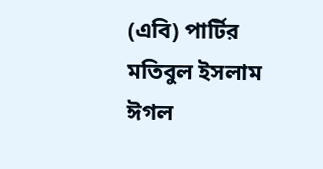(এবি) পার্টির মতিবুল ইসলাম ঈগল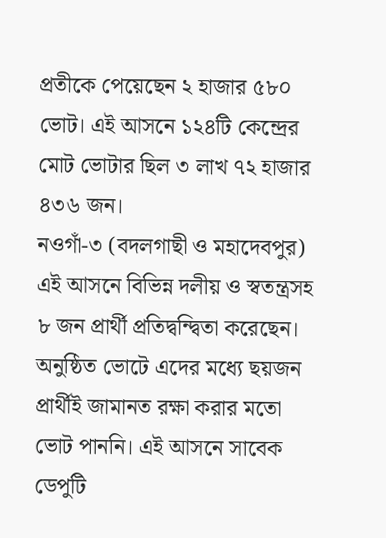প্রতীকে পেয়েছেন ২ হাজার ৫৮০ ভোট। এই আসনে ১২৪টি কেন্দ্রের মোট ভোটার ছিল ৩ লাখ ৭২ হাজার ৪৩৬ জন।
নওগাঁ-৩ (বদলগাছী ও মহাদেবপুর) এই আসনে বিভিন্ন দলীয় ও স্বতন্ত্রসহ ৮ জন প্রার্থী প্রতিদ্বন্দ্বিতা করেছেন।
অনুষ্ঠিত ভোটে এদের মধ্যে ছয়জন প্রার্থীই জামানত রক্ষা করার মতো ভোট পাননি। এই আসনে সাবেক ডেপুটি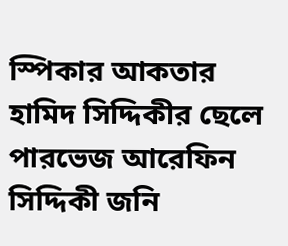স্পিকার আকতার হামিদ সিদ্দিকীর ছেলে পারভেজ আরেফিন সিদ্দিকী জনি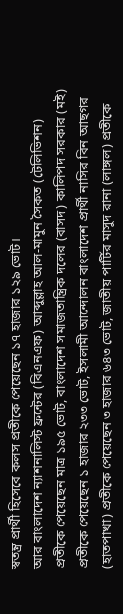স্বতন্ত্র প্রার্থী হিসেবে কলস প্রতীকে পেয়েছেন ১৭ হাজার ১২৯ ভোট।
আর বাংলাদেশ ন্যাশনালিস্ট ফ্রন্টের (বিএনএফ) আব্দুল্লাহ আল-মামুন সৈকত (টেলিভিশন) প্রতীকে পেয়েছেন মাত্র ১৯৫ ভোট, বাংলাদেশ সমাজতান্ত্রিক দলের (বাসদ) কালিপদ সরকার (মই) প্রতীকে পেয়েছেন ১ হাজার ২৩৩ ভোট, ইসলামী আন্দোলন বাংলাদেশ প্রার্থী নাসির বিন আছগর (হাতপাখা) প্রতীকে পেয়েছেন ৩ হাজার ৬৪৩ ভোট, জাতীয় পার্টির মাসুদ রানা (লাঙ্গল) প্রতীকে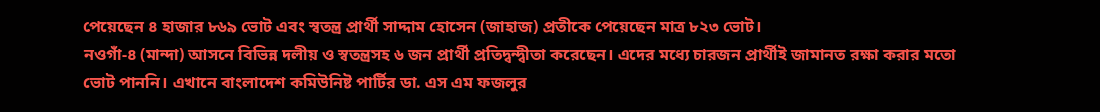পেয়েছেন ৪ হাজার ৮৬৯ ভোট এবং স্বতন্ত্র প্রার্থী সাদ্দাম হোসেন (জাহাজ) প্রতীকে পেয়েছেন মাত্র ৮২৩ ভোট।
নওগাঁ-৪ (মান্দা) আসনে বিভিন্ন দলীয় ও স্বতন্ত্রসহ ৬ জন প্রার্থী প্রতিদ্বন্দ্বীতা করেছেন। এদের মধ্যে চারজন প্রার্থীই জামানত রক্ষা করার মতো ভোট পাননি। এখানে বাংলাদেশ কমিউনিষ্ট পার্টির ডা. এস এম ফজলুর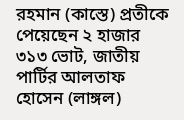রহমান (কাস্তে) প্রতীকে পেয়েছেন ২ হাজার ৩১৩ ভোট, জাতীয় পার্টির আলতাফ হোসেন (লাঙ্গল)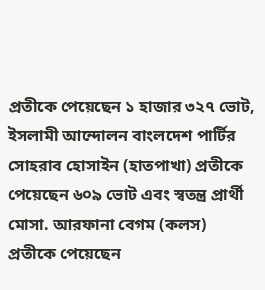প্রতীকে পেয়েছেন ১ হাজার ৩২৭ ভোট, ইসলামী আন্দোলন বাংলদেশ পার্টির সোহরাব হোসাইন (হাতপাখা) প্রতীকে পেয়েছেন ৬০৯ ভোট এবং স্বতন্ত্র প্রার্থী মোসা. আরফানা বেগম (কলস) প্রতীকে পেয়েছেন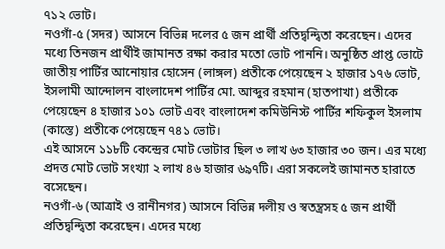৭১২ ভোট।
নওগাঁ-৫ (সদর) আসনে বিভিন্ন দলের ৫ জন প্রার্থী প্রতিদ্বন্দ্বিতা করেছেন। এদের মধ্যে তিনজন প্রার্থীই জামানত রক্ষা করার মতো ভোট পাননি। অনুষ্ঠিত প্রাপ্ত ভোটে জাতীয় পার্টির আনোয়ার হোসেন (লাঙ্গল) প্রতীকে পেয়েছেন ২ হাজার ১৭৬ ভোট, ইসলামী আন্দোলন বাংলাদেশ পার্টির মো. আব্দুর রহমান (হাতপাখা) প্রতীকে পেয়েছেন ৪ হাজার ১০১ ভোট এবং বাংলাদেশ কমিউনিস্ট পার্টির শফিকুল ইসলাম (কাস্তে) প্রতীকে পেয়েছেন ৭৪১ ভোট।
এই আসনে ১১৮টি কেন্দ্রের মোট ভোটার ছিল ৩ লাখ ৬৩ হাজার ৩০ জন। এর মধ্যে প্রদত্ত মোট ভোট সংখ্যা ২ লাখ ৪৬ হাজার ৬৯৭টি। এরা সকলেই জামানত হারাতে বসেছেন।
নওগাঁ-৬ (আত্রাই ও রানীনগর) আসনে বিভিন্ন দলীয় ও স্বতন্ত্রসহ ৫ জন প্রার্থী প্রতিদ্বন্দ্বিতা করেছেন। এদের মধ্যে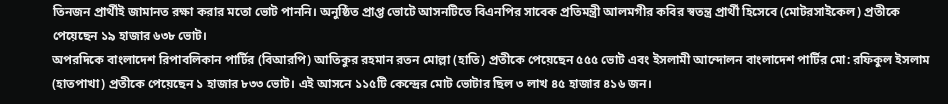তিনজন প্রার্থীই জামানত রক্ষা করার মতো ভোট পাননি। অনুষ্ঠিত প্রাপ্ত ভোটে আসনটিতে বিএনপির সাবেক প্রতিমন্ত্রী আলমগীর কবির স্বতন্ত্র প্রার্থী হিসেবে (মোটরসাইকেল) প্রতীকে পেয়েছেন ১৯ হাজার ৬৩৮ ভোট।
অপরদিকে বাংলাদেশ রিপাবলিকান পার্টির (বিআরপি) আতিকুর রহমান রতন মোল্লা (হাতি) প্রতীকে পেয়েছেন ৫৫৫ ভোট এবং ইসলামী আন্দোলন বাংলাদেশ পার্টির মো: রফিকুল ইসলাম (হাতপাখা) প্রতীকে পেয়েছেন ১ হাজার ৮৩৩ ভোট। এই আসনে ১১৫টি কেন্দ্রের মোট ভোটার ছিল ৩ লাখ ৪৫ হাজার ৪১৬ জন।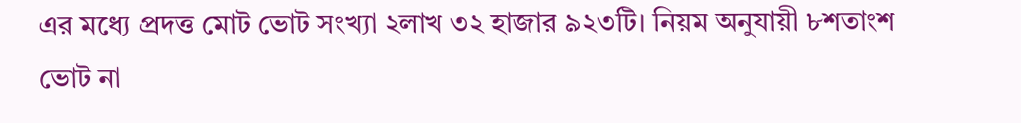এর মধ্যে প্রদত্ত মোট ভোট সংখ্যা ২লাখ ৩২ হাজার ৯২৩টি। নিয়ম অনুযায়ী ৮শতাংশ ভোট না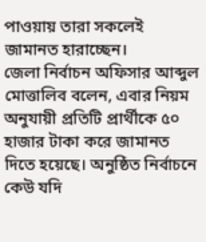পাওয়ায় তারা সকলেই জামানত হারাচ্ছেন।
জেলা নির্বাচন অফিসার আব্দুল মোত্তালিব বলেন, এবার নিয়ম অনুযায়ী প্রতিটি প্রার্থীকে ৫০ হাজার টাকা করে জামানত দিতে হয়েছে। অনুষ্ঠিত নির্বাচনে কেউ যদি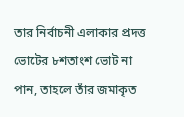তার নির্বাচনী এলাকার প্রদত্ত ভোটের ৮শতাংশ ভোট না পান, তাহলে তাঁর জমাকৃত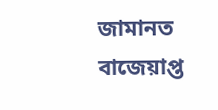জামানত বাজেয়াপ্ত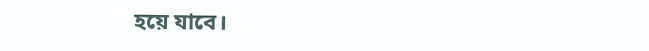হয়ে যাবে।